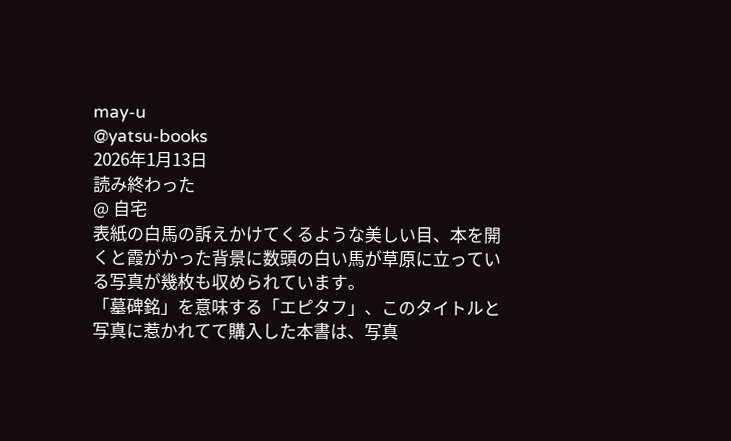may-u
@yatsu-books
2026年1月13日
読み終わった
@ 自宅
表紙の白馬の訴えかけてくるような美しい目、本を開くと霞がかった背景に数頭の白い馬が草原に立っている写真が幾枚も収められています。
「墓碑銘」を意味する「エピタフ」、このタイトルと写真に惹かれてて購入した本書は、写真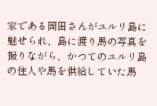家である岡田さんがユルリ島に魅せられ、島に渡り馬の写真を撮りながら、かつてのユルリ島の住人や馬を供給していた馬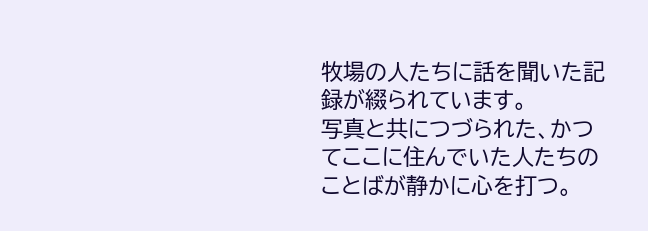牧場の人たちに話を聞いた記録が綴られています。
写真と共につづられた、かつてここに住んでいた人たちのことばが静かに心を打つ。